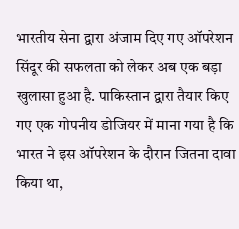भारतीय सेना द्वारा अंजाम दिए गए ऑपरेशन सिंदूर की सफलता को लेकर अब एक बड़ा खुलासा हुआ है. पाकिस्तान द्वारा तैयार किए गए एक गोपनीय डोजियर में माना गया है कि भारत ने इस ऑपरेशन के दौरान जितना दावा किया था,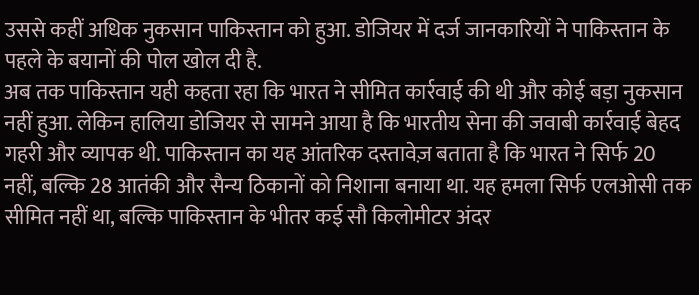उससे कहीं अधिक नुकसान पाकिस्तान को हुआ. डोजियर में दर्ज जानकारियों ने पाकिस्तान के पहले के बयानों की पोल खोल दी है.
अब तक पाकिस्तान यही कहता रहा कि भारत ने सीमित कार्रवाई की थी और कोई बड़ा नुकसान नहीं हुआ. लेकिन हालिया डोजियर से सामने आया है कि भारतीय सेना की जवाबी कार्रवाई बेहद गहरी और व्यापक थी. पाकिस्तान का यह आंतरिक दस्तावेज़ बताता है कि भारत ने सिर्फ 20 नहीं, बल्कि 28 आतंकी और सैन्य ठिकानों को निशाना बनाया था. यह हमला सिर्फ एलओसी तक सीमित नहीं था, बल्कि पाकिस्तान के भीतर कई सौ किलोमीटर अंदर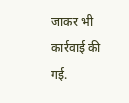जाकर भी कार्रवाई की गई.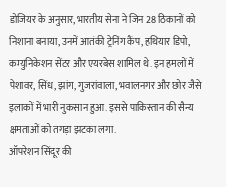डोजियर के अनुसार, भारतीय सेना ने जिन 28 ठिकानों को निशाना बनाया, उनमें आतंकी ट्रेनिंग कैंप, हथियार डिपो, कम्युनिकेशन सेंटर और एयरबेस शामिल थे. इन हमलों में पेशावर, सिंध, झांग, गुजरांवाला, भवालनगर और छोर जैसे इलाकों में भारी नुकसान हुआ. इससे पाकिस्तान की सैन्य क्षमताओं को तगड़ा झटका लगा.
ऑपरेशन सिंदूर की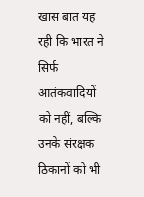खास बात यह रही कि भारत ने सिर्फ आतंकवादियों को नहीं, बल्कि उनके संरक्षक ठिकानों को भी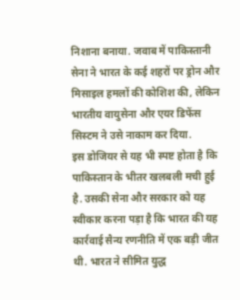निशाना बनाया. जवाब में पाकिस्तानी सेना ने भारत के कई शहरों पर ड्रोन और मिसाइल हमलों की कोशिश की, लेकिन भारतीय वायुसेना और एयर डिफेंस सिस्टम ने उसे नाकाम कर दिया.
इस डोजियर से यह भी स्पष्ट होता है कि पाकिस्तान के भीतर खलबली मची हुई है. उसकी सेना और सरकार को यह स्वीकार करना पड़ा है कि भारत की यह कार्रवाई सैन्य रणनीति में एक बड़ी जीत थी. भारत ने सीमित युद्ध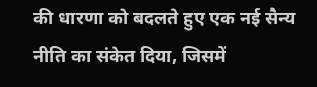की धारणा को बदलते हुए एक नई सैन्य नीति का संकेत दिया, जिसमें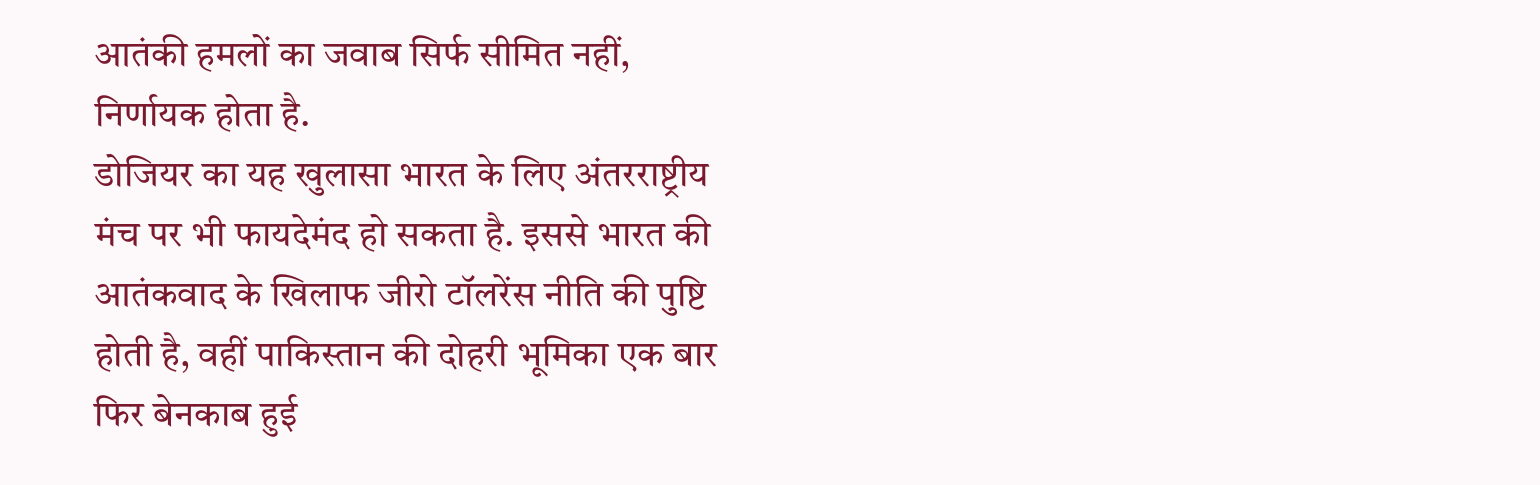आतंकी हमलों का जवाब सिर्फ सीमित नहीं, निर्णायक होता है.
डोजियर का यह खुलासा भारत के लिए अंतरराष्ट्रीय मंच पर भी फायदेमंद हो सकता है. इससे भारत की आतंकवाद के खिलाफ जीरो टॉलरेंस नीति की पुष्टि होती है, वहीं पाकिस्तान की दोहरी भूमिका एक बार फिर बेनकाब हुई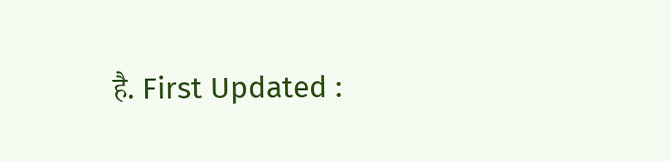है. First Updated :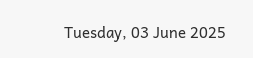Tuesday, 03 June 2025